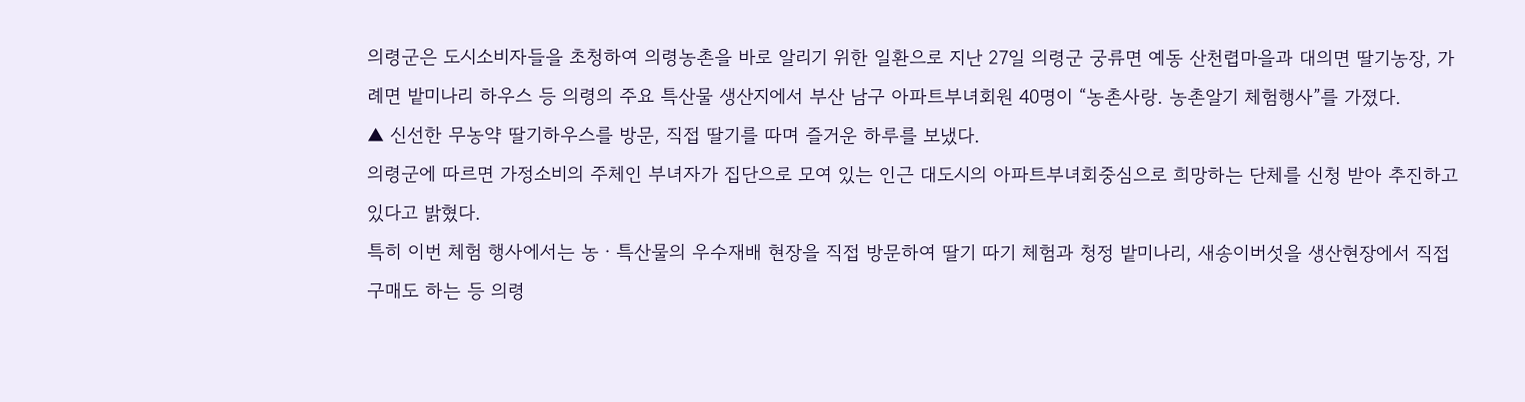의령군은 도시소비자들을 초청하여 의령농촌을 바로 알리기 위한 일환으로 지난 27일 의령군 궁류면 예동 산천렵마을과 대의면 딸기농장, 가례면 밭미나리 하우스 등 의령의 주요 특산물 생산지에서 부산 남구 아파트부녀회원 40명이 “농촌사랑. 농촌알기 체험행사”를 가졌다.
▲ 신선한 무농약 딸기하우스를 방문, 직접 딸기를 따며 즐거운 하루를 보냈다.
의령군에 따르면 가정소비의 주체인 부녀자가 집단으로 모여 있는 인근 대도시의 아파트부녀회중심으로 희망하는 단체를 신청 받아 추진하고 있다고 밝혔다.
특히 이번 체험 행사에서는 농ㆍ특산물의 우수재배 현장을 직접 방문하여 딸기 따기 체험과 청정 밭미나리, 새송이버섯을 생산현장에서 직접 구매도 하는 등 의령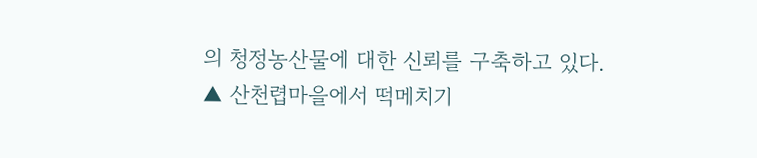의 청정농산물에 대한 신뢰를 구축하고 있다.
▲ 산천렵마을에서 떡메치기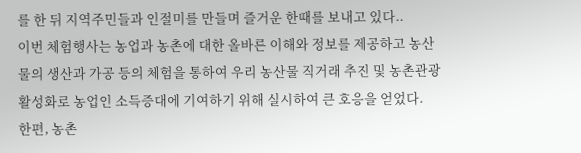를 한 뒤 지역주민들과 인절미를 만들며 즐거운 한때를 보내고 있다..
이번 체험행사는 농업과 농촌에 대한 올바른 이해와 정보를 제공하고 농산물의 생산과 가공 등의 체험을 통하여 우리 농산물 직거래 추진 및 농촌관광 활성화로 농업인 소득증대에 기여하기 위해 실시하여 큰 호응을 얻었다.
한편, 농촌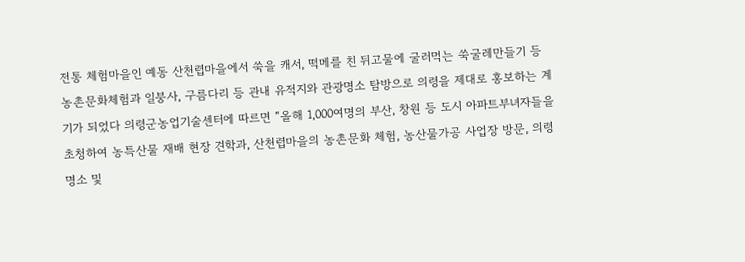전통 체험마을인 예동 산천렵마을에서 쑥을 캐서, 떡메를 친 뒤고물에 굴러먹는 쑥굴레만들기 등 농촌문화체험과 일붕사, 구름다리 등 관내 유적지와 관광명소 탐방으로 의령을 제대로 홍보하는 계기가 되었다 의령군농업기술센터에 따르면 “올해 1,000여명의 부산, 창원 등 도시 아파트부녀자들을 초청하여 농특산물 재배 현장 견학과, 산천렵마을의 농촌문화 체험, 농산물가공 사업장 방문, 의령명소 및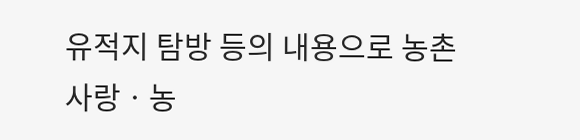유적지 탐방 등의 내용으로 농촌사랑ㆍ농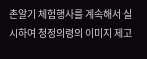촌알기 체험행사를 계속해서 실시하여 청정의령의 이미지 제고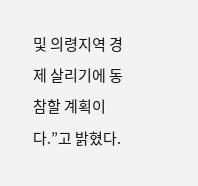및 의령지역 경제 살리기에 동참할 계획이다.”고 밝혔다.